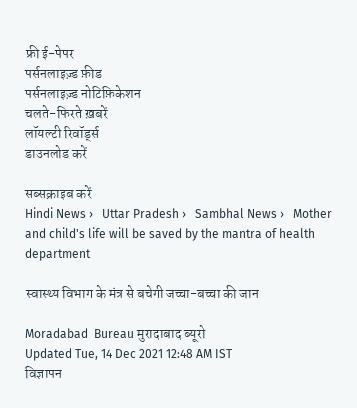फ्री ई-पेपर
पर्सनलाइज़्ड फ़ीड
पर्सनलाइज़्ड नोटिफ़िकेशन
चलते-फिरते ख़बरें
लॉयल्टी रिवॉर्ड्स
डाउनलोड करें

सब्सक्राइब करें
Hindi News ›   Uttar Pradesh ›   Sambhal News ›   Mother and child's life will be saved by the mantra of health department

स्वास्थ्य विभाग के मंत्र से बचेगी जच्चा-बच्चा की जान

Moradabad  Bureau मुरादाबाद ब्यूरो
Updated Tue, 14 Dec 2021 12:48 AM IST
विज्ञापन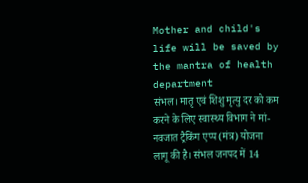Mother and child's life will be saved by the mantra of health department
संभल। मातृ एवं शिशु मृत्यु दर को कम करने के लिए स्वास्थ्य विभाग ने मां-नवजात ट्रैकिंग एप्प (मंत्र) योजना लागू की है। संभल जनपद में 14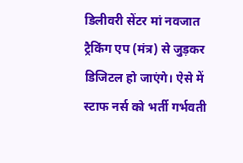डिलीवरी सेंटर मां नवजात ट्रैकिंग एप (मंत्र) से जुड़कर डिजिटल हो जाएंगे। ऐसे में स्टाफ नर्स को भर्ती गर्भवती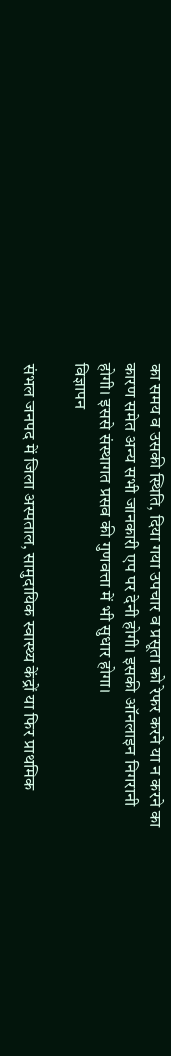का समय व उसकी स्थिति, दिया गया उपचार व प्रसूता को रेफर करने या न करने का कारण समेत अन्य सभी जानकारी एप पर देनी होगी। इसकी ऑनलाइन निगरानी होगी। इससे संस्थागत प्रसव की गुणवत्ता में भी सुधार होगा।
विज्ञापन

संभल जनपद में जिला अस्पताल, सामुदायिक स्वास्थ्य केंद्रों या फिर प्राथमिक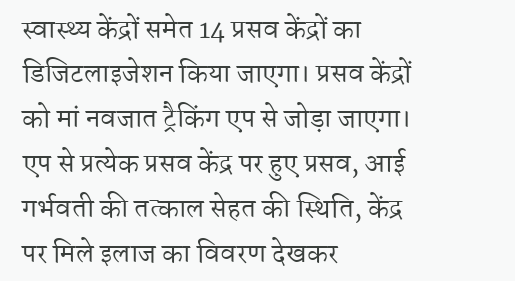स्वास्थ्य केंद्रों समेत 14 प्रसव केंद्रों का डिजिटलाइजेशन किया जाएगा। प्रसव केंद्रों को मां नवजात ट्रैकिंग एप से जोड़ा जाएगा। एप से प्रत्येक प्रसव केंद्र पर हुए प्रसव, आई गर्भवती की तत्काल सेहत की स्थिति, केंद्र पर मिले इलाज का विवरण देखकर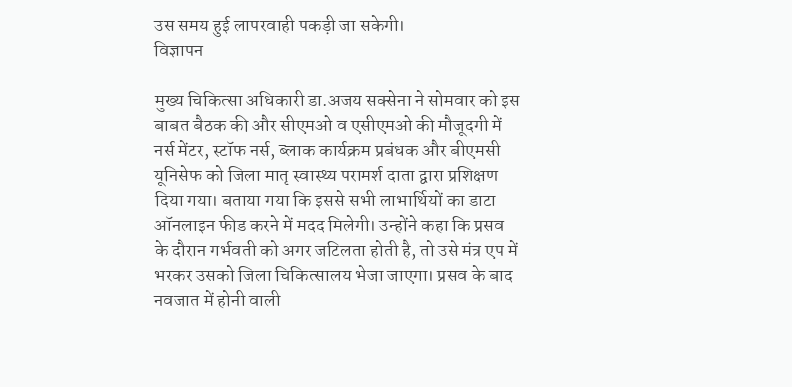उस समय हुई लापरवाही पकड़ी जा सकेगी।
विज्ञापन

मुख्य चिकित्सा अधिकारी डा.अजय सक्सेना ने सोमवार को इस बाबत बैठक की और सीएमओ व एसीएमओ की मौजूदगी में नर्स मेंटर, स्टॉफ नर्स, ब्लाक कार्यक्रम प्रबंधक और बीएमसी यूनिसेफ को जिला मातृ स्वास्थ्य परामर्श दाता द्वारा प्रशिक्षण दिया गया। बताया गया कि इससे सभी लाभार्थियों का डाटा ऑनलाइन फीड करने में मदद मिलेगी। उन्होंने कहा कि प्रसव के दौरान गर्भवती को अगर जटिलता होती है, तो उसे मंत्र एप में भरकर उसको जिला चिकित्सालय भेजा जाएगा। प्रसव के बाद नवजात में होनी वाली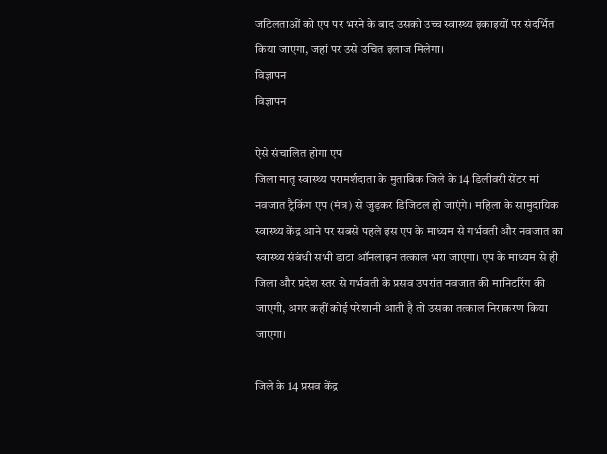जटिलताओं को एप पर भरने के बाद उसको उच्च स्वास्थ्य इकाइयों पर संदर्भित किया जाएगा, जहां पर उसे उचित इलाज मिलेगा।
विज्ञापन
विज्ञापन

ऐसे संचालित होगा एप
जिला मातृ स्वास्थ्य परामर्शदाता के मुताबिक जिले के 14 डिलीवरी सेंटर मां नवजात ट्रैकिंग एप (मंत्र) से जुड़कर डिजिटल हो जाएंगे। महिला के सामुदायिक स्वास्थ्य केंद्र आने पर सबसे पहले इस एप के माध्यम से गर्भवती और नवजात का स्वास्थ्य संबंधी सभी डाटा ऑनलाइन तत्काल भरा जाएगा। एप के माध्यम से ही जिला और प्रदेश स्तर से गर्भवती के प्रसव उपरांत नवजात की मानिटरिंग की जाएगी, अगर कहीं कोई परेशानी आती है तो उसका तत्काल निराकरण किया जाएगा।

जिले के 14 प्रसव केंद्र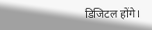डिजिटल होंगे।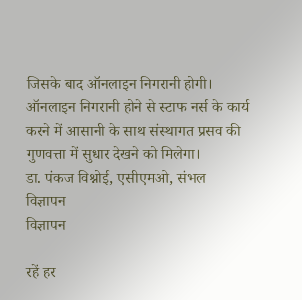जिसके बाद ऑनलाइन निगरानी होगी। ऑनलाइन निगरानी होने से स्टाफ नर्स के कार्य करने में आसानी के साथ संस्थागत प्रसव की गुणवत्ता में सुधार देखने को मिलेगा।
डा. पंकज विश्नोई, एसीएमओ, संभल
विज्ञापन
विज्ञापन

रहें हर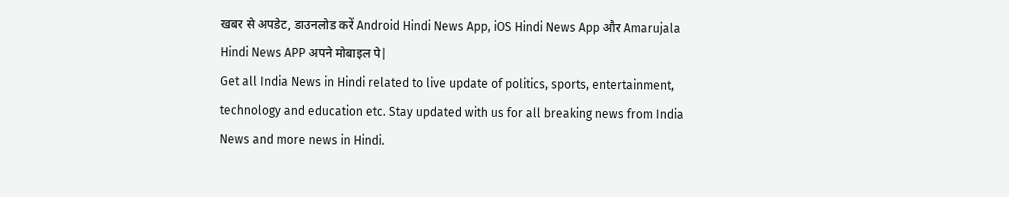खबर से अपडेट, डाउनलोड करें Android Hindi News App, iOS Hindi News App और Amarujala Hindi News APP अपने मोबाइल पे|
Get all India News in Hindi related to live update of politics, sports, entertainment, technology and education etc. Stay updated with us for all breaking news from India News and more news in Hindi.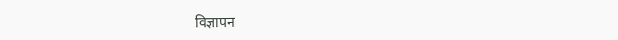विज्ञापन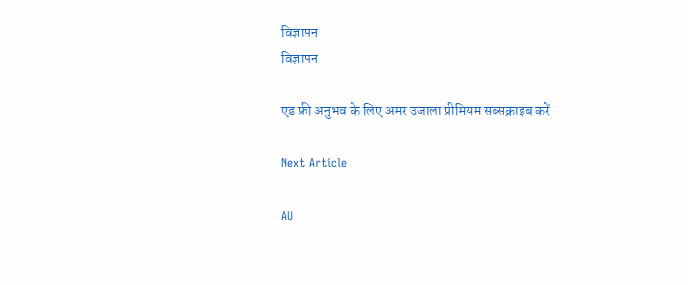विज्ञापन
विज्ञापन

एड फ्री अनुभव के लिए अमर उजाला प्रीमियम सब्सक्राइब करें

Next Article

AU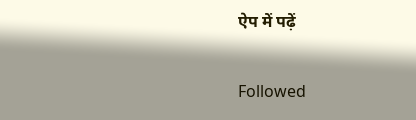ऐप में पढ़ें

Followed